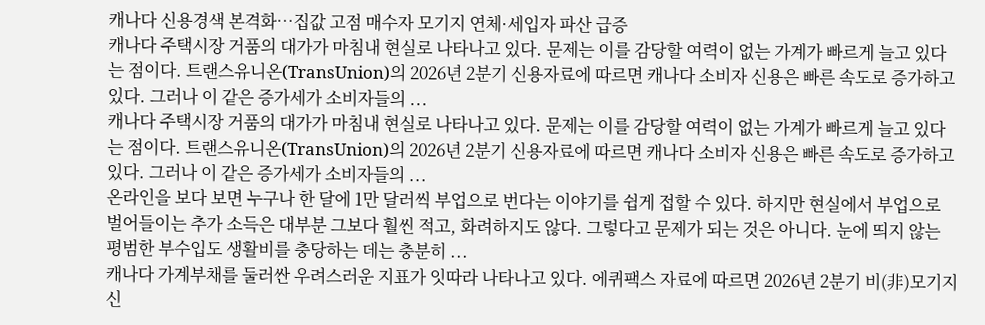캐나다 신용경색 본격화…집값 고점 매수자 모기지 연체·세입자 파산 급증
캐나다 주택시장 거품의 대가가 마침내 현실로 나타나고 있다. 문제는 이를 감당할 여력이 없는 가계가 빠르게 늘고 있다는 점이다. 트랜스유니온(TransUnion)의 2026년 2분기 신용자료에 따르면 캐나다 소비자 신용은 빠른 속도로 증가하고 있다. 그러나 이 같은 증가세가 소비자들의 ...
캐나다 주택시장 거품의 대가가 마침내 현실로 나타나고 있다. 문제는 이를 감당할 여력이 없는 가계가 빠르게 늘고 있다는 점이다. 트랜스유니온(TransUnion)의 2026년 2분기 신용자료에 따르면 캐나다 소비자 신용은 빠른 속도로 증가하고 있다. 그러나 이 같은 증가세가 소비자들의 ...
온라인을 보다 보면 누구나 한 달에 1만 달러씩 부업으로 번다는 이야기를 쉽게 접할 수 있다. 하지만 현실에서 부업으로 벌어들이는 추가 소득은 대부분 그보다 훨씬 적고, 화려하지도 않다. 그렇다고 문제가 되는 것은 아니다. 눈에 띄지 않는 평범한 부수입도 생활비를 충당하는 데는 충분히 ...
캐나다 가계부채를 둘러싼 우려스러운 지표가 잇따라 나타나고 있다. 에퀴팩스 자료에 따르면 2026년 2분기 비(非)모기지 신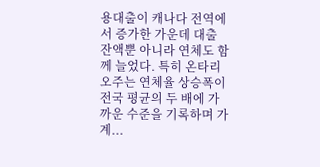용대출이 캐나다 전역에서 증가한 가운데 대출 잔액뿐 아니라 연체도 함께 늘었다. 특히 온타리오주는 연체율 상승폭이 전국 평균의 두 배에 가까운 수준을 기록하며 가계...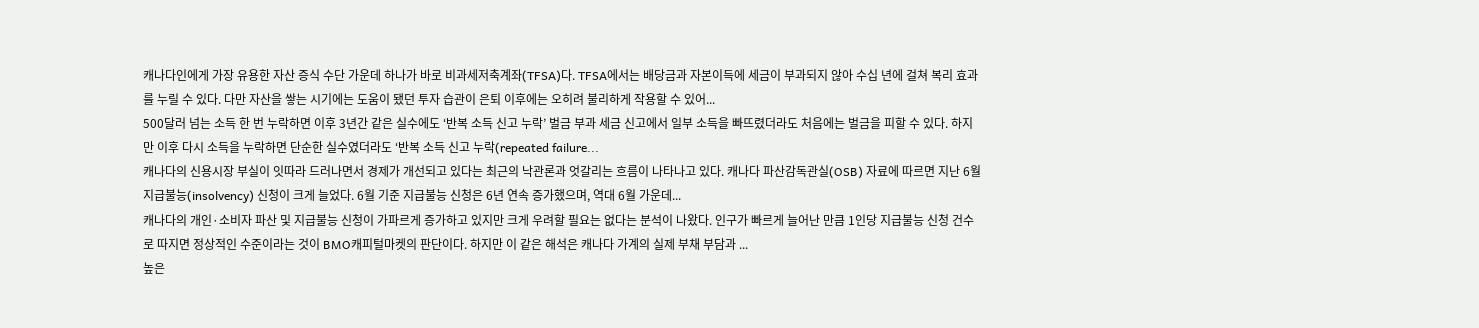캐나다인에게 가장 유용한 자산 증식 수단 가운데 하나가 바로 비과세저축계좌(TFSA)다. TFSA에서는 배당금과 자본이득에 세금이 부과되지 않아 수십 년에 걸쳐 복리 효과를 누릴 수 있다. 다만 자산을 쌓는 시기에는 도움이 됐던 투자 습관이 은퇴 이후에는 오히려 불리하게 작용할 수 있어...
500달러 넘는 소득 한 번 누락하면 이후 3년간 같은 실수에도 ‘반복 소득 신고 누락’ 벌금 부과 세금 신고에서 일부 소득을 빠뜨렸더라도 처음에는 벌금을 피할 수 있다. 하지만 이후 다시 소득을 누락하면 단순한 실수였더라도 ‘반복 소득 신고 누락(repeated failure...
캐나다의 신용시장 부실이 잇따라 드러나면서 경제가 개선되고 있다는 최근의 낙관론과 엇갈리는 흐름이 나타나고 있다. 캐나다 파산감독관실(OSB) 자료에 따르면 지난 6월 지급불능(insolvency) 신청이 크게 늘었다. 6월 기준 지급불능 신청은 6년 연속 증가했으며, 역대 6월 가운데...
캐나다의 개인·소비자 파산 및 지급불능 신청이 가파르게 증가하고 있지만 크게 우려할 필요는 없다는 분석이 나왔다. 인구가 빠르게 늘어난 만큼 1인당 지급불능 신청 건수로 따지면 정상적인 수준이라는 것이 BMO캐피털마켓의 판단이다. 하지만 이 같은 해석은 캐나다 가계의 실제 부채 부담과 ...
높은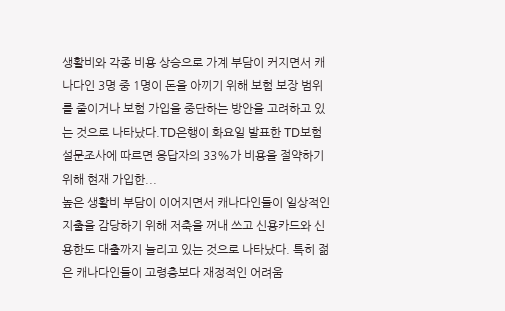생활비와 각종 비용 상승으로 가계 부담이 커지면서 캐나다인 3명 중 1명이 돈을 아끼기 위해 보험 보장 범위를 줄이거나 보험 가입을 중단하는 방안을 고려하고 있는 것으로 나타났다.TD은행이 화요일 발표한 TD보험 설문조사에 따르면 응답자의 33%가 비용을 절약하기 위해 현재 가입한...
높은 생활비 부담이 이어지면서 캐나다인들이 일상적인 지출을 감당하기 위해 저축을 꺼내 쓰고 신용카드와 신용한도 대출까지 늘리고 있는 것으로 나타났다. 특히 젊은 캐나다인들이 고령층보다 재정적인 어려움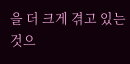을 더 크게 겪고 있는 것으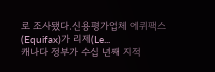로 조사됐다.신용평가업체 에퀴팩스(Equifax)가 리제(Le...
캐나다 정부가 수십 년째 지적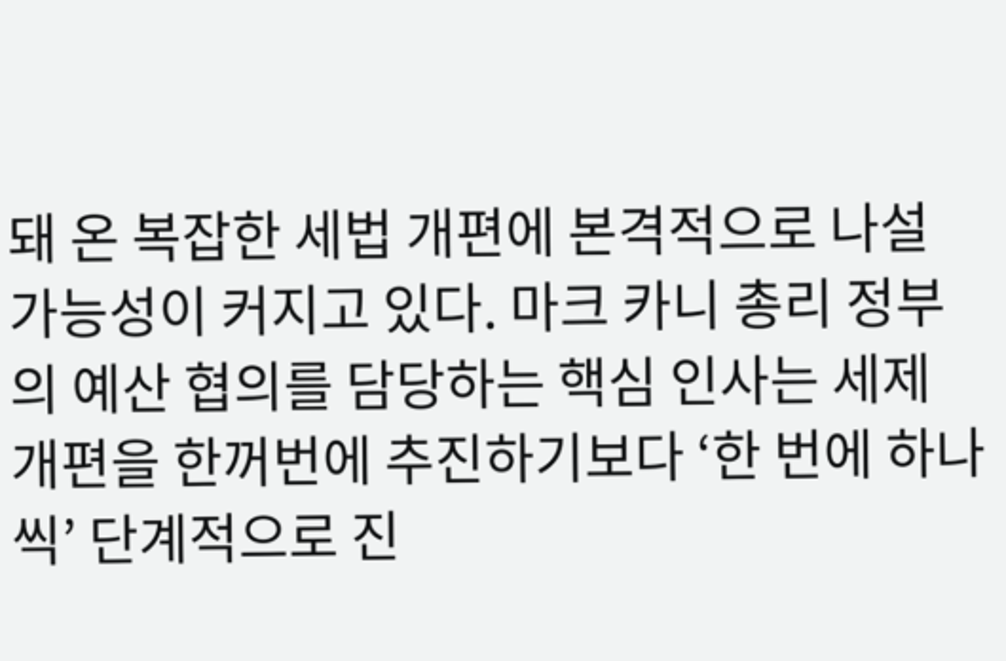돼 온 복잡한 세법 개편에 본격적으로 나설 가능성이 커지고 있다. 마크 카니 총리 정부의 예산 협의를 담당하는 핵심 인사는 세제 개편을 한꺼번에 추진하기보다 ‘한 번에 하나씩’ 단계적으로 진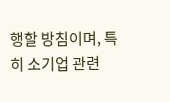행할 방침이며, 특히 소기업 관련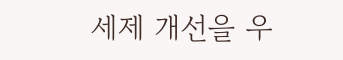세제 개선을 우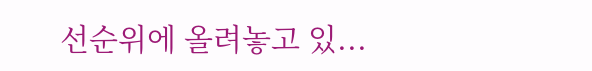선순위에 올려놓고 있...